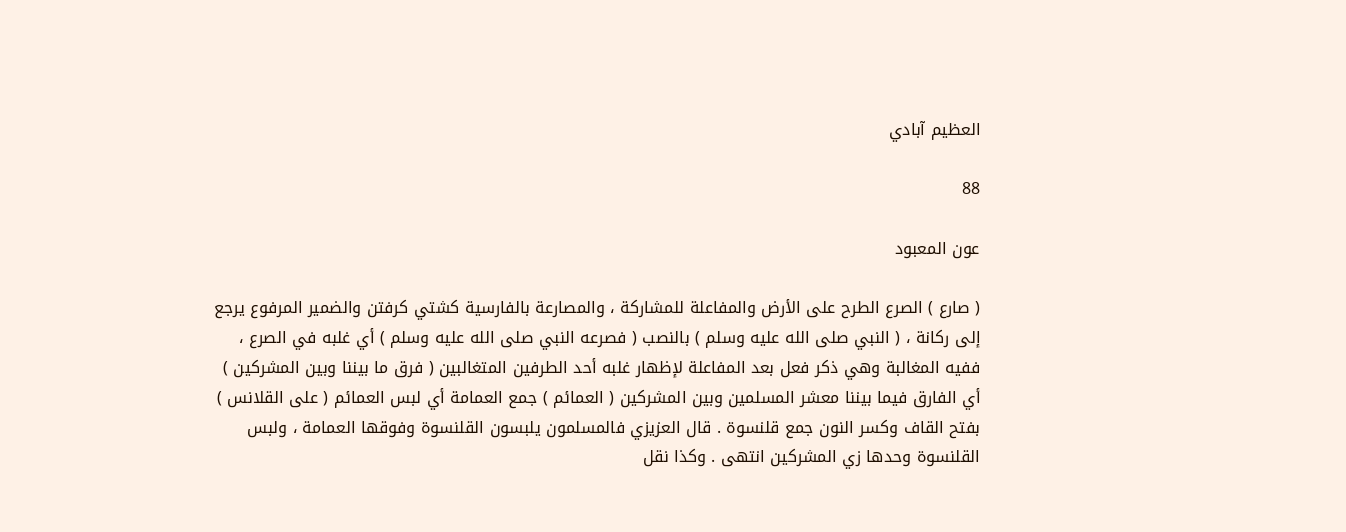العظيم آبادي

88

عون المعبود

( صارع ) الصرع الطرح على الأرض والمفاعلة للمشاركة ، والمصارعة بالفارسية كشتي كرفتن والضمير المرفوع يرجع إلى ركانة ، ( النبي صلى الله عليه وسلم ) بالنصب ( فصرعه النبي صلى الله عليه وسلم ) أي غلبه في الصرع ، ففيه المغالبة وهي ذكر فعل بعد المفاعلة لإظهار غلبه أحد الطرفين المتغالبين ( فرق ما بيننا وبين المشركين ) أي الفارق فيما بيننا معشر المسلمين وبين المشركين ( العمائم ) جمع العمامة أي لبس العمائم ( على القلانس ) بفتح القاف وكسر النون جمع قلنسوة . قال العزيزي فالمسلمون يلبسون القلنسوة وفوقها العمامة ، ولبس القلنسوة وحدها زي المشركين انتهى . وكذا نقل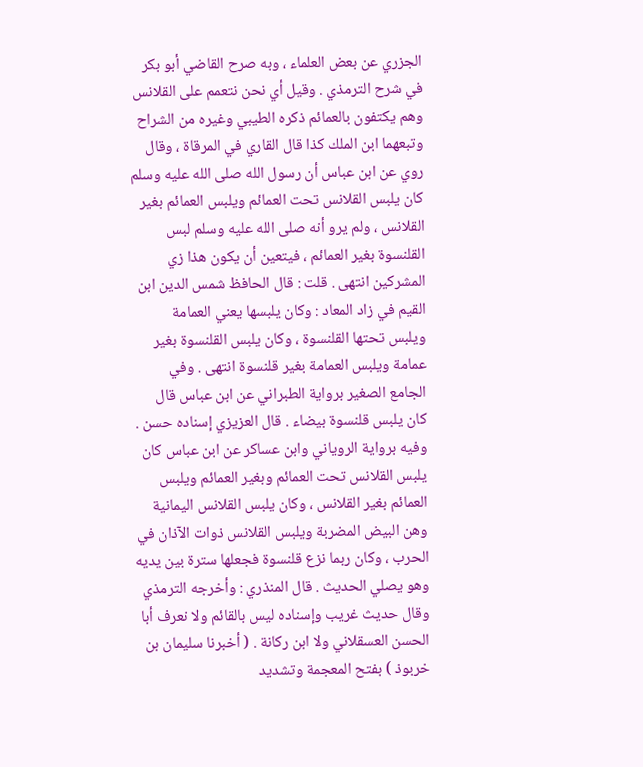الجزري عن بعض العلماء ، وبه صرح القاضي أبو بكر في شرح الترمذي . وقيل أي نحن نتعمم على القلانس وهم يكتفون بالعمائم ذكره الطيبي وغيره من الشراح وتبعهما ابن الملك كذا قال القاري في المرقاة ، وقال روي عن ابن عباس أن رسول الله صلى الله عليه وسلم كان يلبس القلانس تحت العمائم ويلبس العمائم بغير القلانس ، ولم يرو أنه صلى الله عليه وسلم لبس القلنسوة بغير العمائم ، فيتعين أن يكون هذا زي المشركين انتهى . قلت : قال الحافظ شمس الدين ابن القيم في زاد المعاد : وكان يلبسها يعني العمامة ويلبس تحتها القلنسوة ، وكان يلبس القلنسوة بغير عمامة ويلبس العمامة بغير قلنسوة انتهى . وفي الجامع الصغير برواية الطبراني عن ابن عباس قال كان يلبس قلنسوة بيضاء . قال العزيزي إسناده حسن . وفيه برواية الروياني وابن عساكر عن ابن عباس كان يلبس القلانس تحت العمائم وبغير العمائم ويلبس العمائم بغير القلانس ، وكان يلبس القلانس اليمانية وهن البيض المضربة ويلبس القلانس ذوات الآذان في الحرب ، وكان ربما نزع قلنسوة فجعلها سترة بين يديه وهو يصلي الحديث . قال المنذري : وأخرجه الترمذي وقال حديث غريب وإسناده ليس بالقائم ولا نعرف أبا الحسن العسقلاني ولا ابن ركانة . ( أخبرنا سليمان بن خربوذ ) بفتح المعجمة وتشديد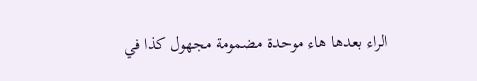الراء بعدها هاء موحدة مضمومة مجهول كذا في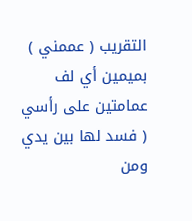التقريب ( عممني ) بميمين أي لف عمامتين على رأسي ( فسد لها بين يدي ومن